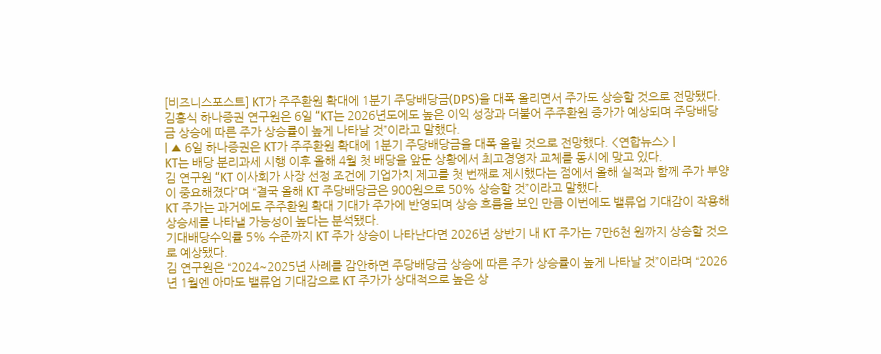[비즈니스포스트] KT가 주주환원 확대에 1분기 주당배당금(DPS)을 대폭 올리면서 주가도 상승할 것으로 전망됐다.
김홍식 하나증권 연구원은 6일 “KT는 2026년도에도 높은 이익 성장과 더불어 주주환원 증가가 예상되며 주당배당금 상승에 따른 주가 상승률이 높게 나타날 것”이라고 말했다.
| ▲ 6일 하나증권은 KT가 주주환원 확대에 1분기 주당배당금을 대폭 올릴 것으로 전망했다. <연합뉴스> |
KT는 배당 분리과세 시행 이후 올해 4월 첫 배당을 앞둔 상황에서 최고경영자 교체를 동시에 맞고 있다.
김 연구원 “KT 이사회가 사장 선정 조건에 기업가치 제고를 첫 번째로 제시했다는 점에서 올해 실적과 함께 주가 부양이 중요해졌다”며 “결국 올해 KT 주당배당금은 900원으로 50% 상승할 것”이라고 말했다.
KT 주가는 과거에도 주주환원 확대 기대가 주가에 반영되며 상승 흐름을 보인 만큼 이번에도 밸류업 기대감이 작용해 상승세를 나타낼 가능성이 높다는 분석됐다.
기대배당수익률 5% 수준까지 KT 주가 상승이 나타난다면 2026년 상반기 내 KT 주가는 7만6천 원까지 상승할 것으로 예상됐다.
김 연구원은 “2024~2025년 사례를 감안하면 주당배당금 상승에 따른 주가 상승률이 높게 나타날 것”이라며 “2026년 1월엔 아마도 밸류업 기대감으로 KT 주가가 상대적으로 높은 상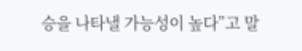승을 나타낼 가능성이 높다”고 말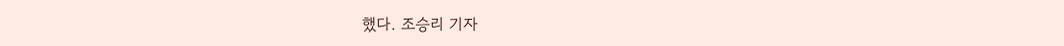했다. 조승리 기자